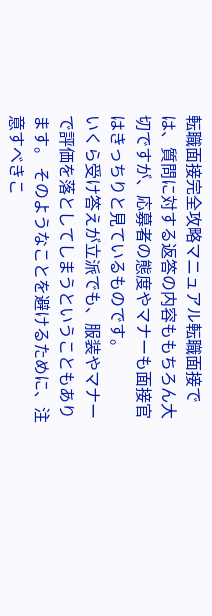転職面接完全攻略マニュアル転職面接では、質問に対する返答の内容ももちろん大切ですが、応募者の態度やマナーも面接官はきっちりと見ているものです。
いくら受け答えが立派でも、服装やマナーで評価を落としてしまうということもあります。 そのようなことを避けるために、注意すべきこ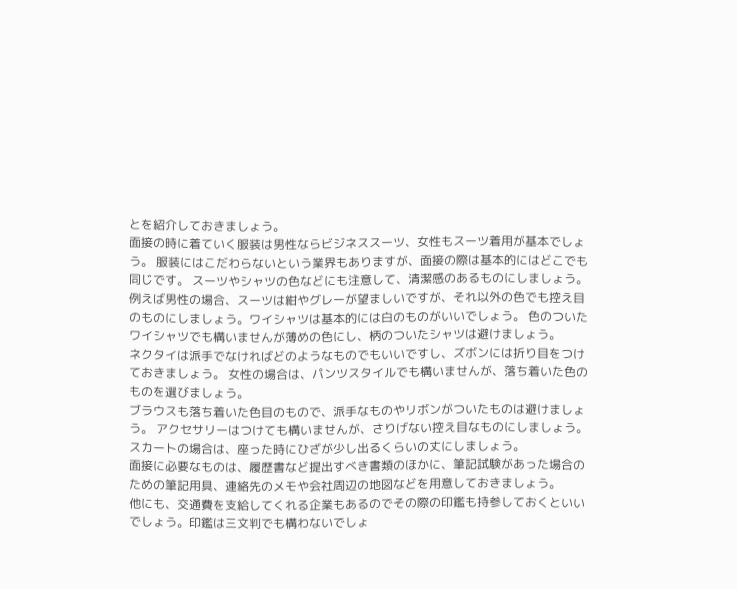とを紹介しておきましょう。
面接の時に着ていく服装は男性ならビジネススーツ、女性もスーツ着用が基本でしょう。 服装にはこだわらないという業界もありますが、面接の際は基本的にはどこでも同じです。 スーツやシャツの色などにも注意して、清潔感のあるものにしましょう。
例えば男性の場合、スーツは紺やグレーが望ましいですが、それ以外の色でも控え目のものにしましょう。ワイシャツは基本的には白のものがいいでしょう。 色のついたワイシャツでも構いませんが薄めの色にし、柄のついたシャツは避けましょう。
ネクタイは派手でなければどのようなものでもいいですし、ズボンには折り目をつけておきましょう。 女性の場合は、パンツスタイルでも構いませんが、落ち着いた色のものを選びましょう。
ブラウスも落ち着いた色目のもので、派手なものやリボンがついたものは避けましょう。 アクセサリーはつけても構いませんが、さりげない控え目なものにしましょう。 スカートの場合は、座った時にひざが少し出るくらいの丈にしましょう。
面接に必要なものは、履歴書など提出すべき書類のほかに、筆記試験があった場合のための筆記用具、連絡先のメモや会社周辺の地図などを用意しておきましょう。
他にも、交通費を支給してくれる企業もあるのでその際の印鑑も持参しておくといいでしょう。印鑑は三文判でも構わないでしょ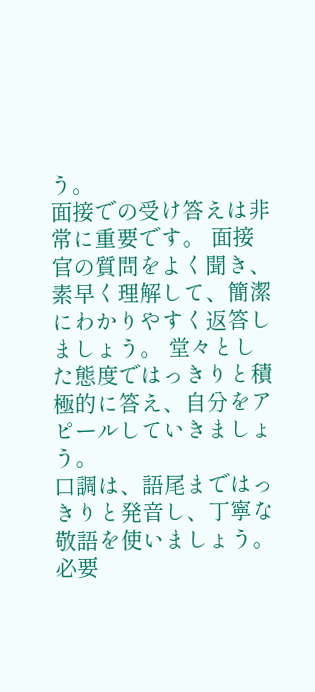う。
面接での受け答えは非常に重要です。 面接官の質問をよく聞き、素早く理解して、簡潔にわかりやすく返答しましょう。 堂々とした態度ではっきりと積極的に答え、自分をアピールしていきましょう。
口調は、語尾まではっきりと発音し、丁寧な敬語を使いましょう。 必要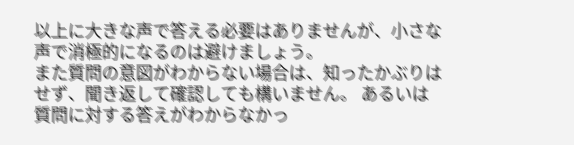以上に大きな声で答える必要はありませんが、小さな声で消極的になるのは避けましょう。
また質問の意図がわからない場合は、知ったかぶりはせず、聞き返して確認しても構いません。 あるいは質問に対する答えがわからなかっ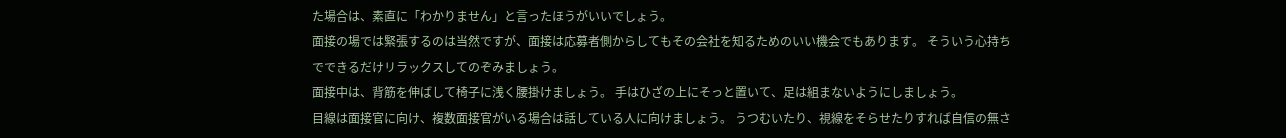た場合は、素直に「わかりません」と言ったほうがいいでしょう。
面接の場では緊張するのは当然ですが、面接は応募者側からしてもその会社を知るためのいい機会でもあります。 そういう心持ちでできるだけリラックスしてのぞみましょう。
面接中は、背筋を伸ばして椅子に浅く腰掛けましょう。 手はひざの上にそっと置いて、足は組まないようにしましょう。
目線は面接官に向け、複数面接官がいる場合は話している人に向けましょう。 うつむいたり、視線をそらせたりすれば自信の無さ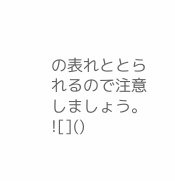の表れととられるので注意しましょう。
![]()